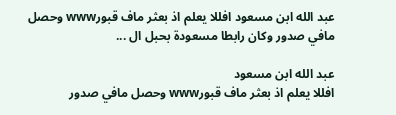عبد الله ابن مسعود افللا يعلم اذ بعثر ماف قبورwww وحصل مافي صدور وكان رابطا مسعودة بحبل ال ...

عبد الله ابن مسعود
افللا يعلم اذ بعثر ماف قبورwww وحصل مافي صدور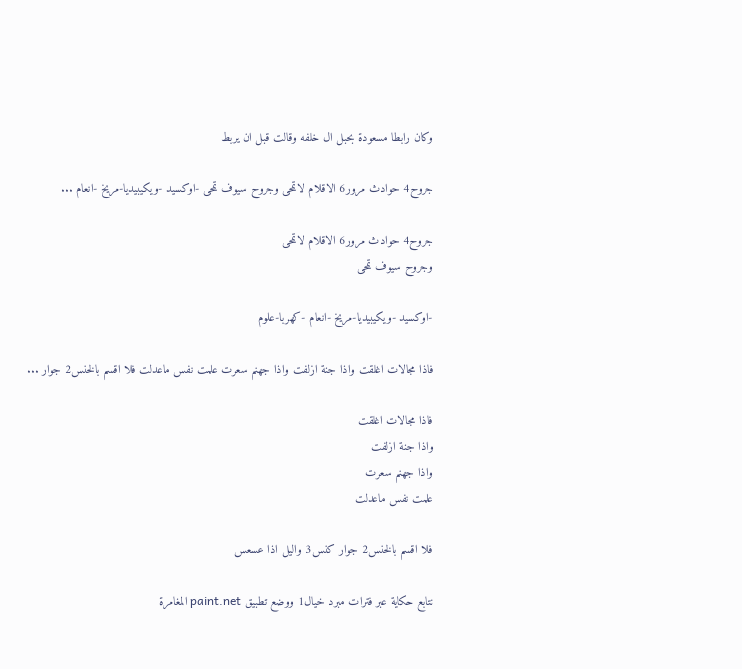وكان رابطا مسعودة بحبل ال خلفه وقالت قبل ان يربط

جروح4 حوادث مرور6 الاقلام لاتمحى وجروح سيوف تمحى -اوكسيد -ويكيبيديا-مريخ -انعام ...

جروح4 حوادث مرور6 الاقلام لاتمحى
وجروح سيوف تمحى

-اوكسيد -ويكيبيديا-مريخ -انعام -كهربا-علوم

فاذا مجالات اغلقت واذا جنة ازلفت واذا جهنم سعرت علمت نفس ماعدلت فلا اقسم بالخنس2 جوار ...

فاذا مجالات اغلقت
واذا جنة ازلفت
واذا جهنم سعرت
علمت نفس ماعدلت

فلا اقسم بالخنس2 جوار كنس3 واليل اذا عسعس

نتابع حكاية عبر فترات مبرد خيال1 ووضع تطبيق paint.net المغامرة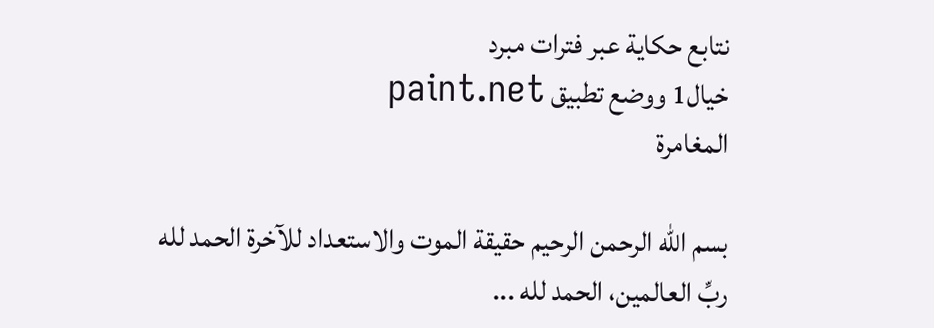نتابع حكاية عبر فترات مبرد
خيال1 ووضع تطبيق paint.net
المغامرة

بسم الله الرحمن الرحيم حقيقة الموت والاستعداد للآخرة الحمد لله ربِّ العالمين، الحمد لله ...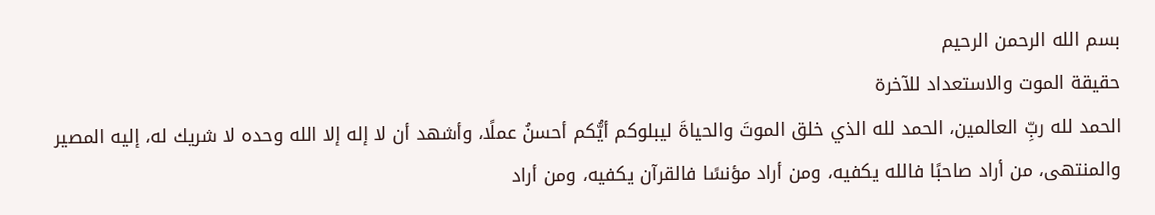بسم الله الرحمن الرحيم
حقيقة الموت والاستعداد للآخرة
الحمد لله ربِّ العالمين، الحمد لله الذي خلق الموتَ والحياةَ ليبلوكم أيُّكم أحسنُ عملًا، وأشهد أن لا إله إلا الله وحده لا شريك له، إليه المصير والمنتهى، من أراد صاحبًا فالله يكفيه، ومن أراد مؤنسًا فالقرآن يكفيه، ومن أراد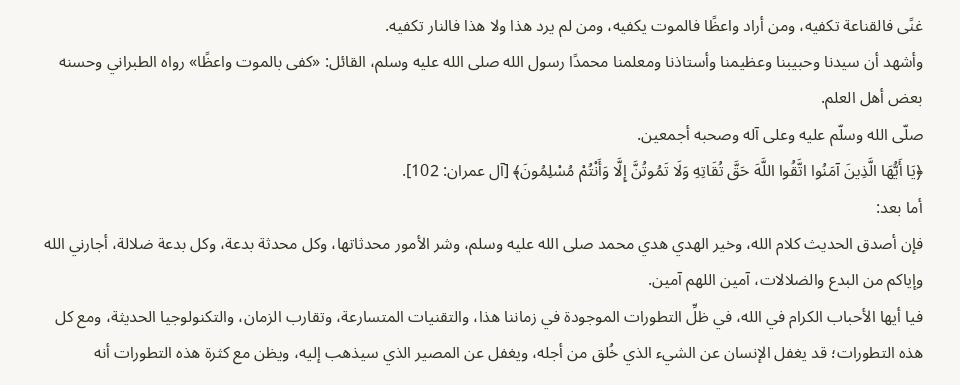غنًى فالقناعة تكفيه، ومن أراد واعظًا فالموت يكفيه، ومن لم يرد هذا ولا هذا فالنار تكفيه.
وأشهد أن سيدنا وحبيبنا وعظيمنا وأستاذنا ومعلمنا محمدًا رسول الله صلى الله عليه وسلم، القائل: «كفى بالموت واعظًا» رواه الطبراني وحسنه بعض أهل العلم.
صلّى الله وسلّم عليه وعلى آله وصحبه أجمعين.
﴿يَا أَيُّهَا الَّذِينَ آمَنُوا اتَّقُوا اللَّهَ حَقَّ تُقَاتِهِ وَلَا تَمُوتُنَّ إِلَّا وَأَنْتُمْ مُسْلِمُونَ﴾ [آل عمران: 102].
أما بعد:
فإن أصدق الحديث كلام الله، وخير الهدي هدي محمد صلى الله عليه وسلم، وشر الأمور محدثاتها، وكل محدثة بدعة، وكل بدعة ضلالة، أجارني الله وإياكم من البدع والضلالات، آمين اللهم آمين.
فيا أيها الأحباب الكرام في الله، في ظلِّ التطورات الموجودة في زماننا هذا، والتقنيات المتسارعة، وتقارب الزمان، والتكنولوجيا الحديثة، ومع كل هذه التطورات؛ قد يغفل الإنسان عن الشيء الذي خُلق من أجله، ويغفل عن المصير الذي سيذهب إليه، ويظن مع كثرة هذه التطورات أنه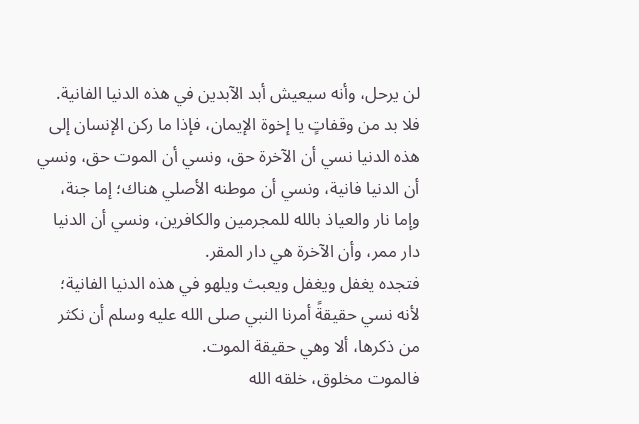لن يرحل، وأنه سيعيش أبد الآبدين في هذه الدنيا الفانية.
فلا بد من وقفاتٍ يا إخوة الإيمان، فإذا ما ركن الإنسان إلى هذه الدنيا نسي أن الآخرة حق، ونسي أن الموت حق، ونسي أن الدنيا فانية، ونسي أن موطنه الأصلي هناك؛ إما جنة، وإما نار والعياذ بالله للمجرمين والكافرين، ونسي أن الدنيا دار ممر، وأن الآخرة هي دار المقر.
فتجده يغفل ويغفل ويعبث ويلهو في هذه الدنيا الفانية؛ لأنه نسي حقيقةً أمرنا النبي صلى الله عليه وسلم أن نكثر من ذكرها، ألا وهي حقيقة الموت.
فالموت مخلوق، خلقه الله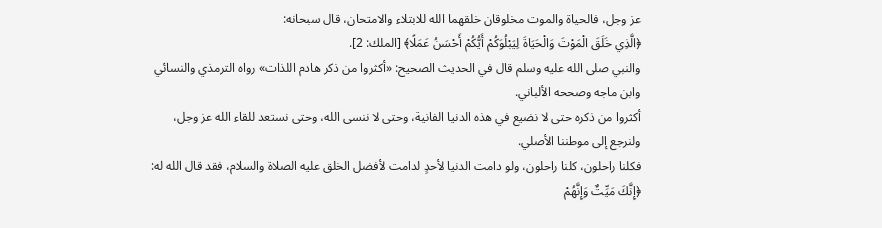عز وجل، فالحياة والموت مخلوقان خلقهما الله للابتلاء والامتحان، قال سبحانه:
﴿الَّذِي خَلَقَ الْمَوْتَ وَالْحَيَاةَ لِيَبْلُوَكُمْ أَيُّكُمْ أَحْسَنُ عَمَلًا﴾ [الملك: 2].
والنبي صلى الله عليه وسلم قال في الحديث الصحيح: «أكثروا من ذكر هادم اللذات» رواه الترمذي والنسائي وابن ماجه وصححه الألباني.
أكثروا من ذكره حتى لا نضيع في هذه الدنيا الفانية، وحتى لا ننسى الله، وحتى نستعد للقاء الله عز وجل، ولنرجع إلى موطننا الأصلي.
فكلنا راحلون، كلنا راحلون، ولو دامت الدنيا لأحدٍ لدامت لأفضل الخلق عليه الصلاة والسلام، فقد قال الله له:
﴿إِنَّكَ مَيِّتٌ وَإِنَّهُمْ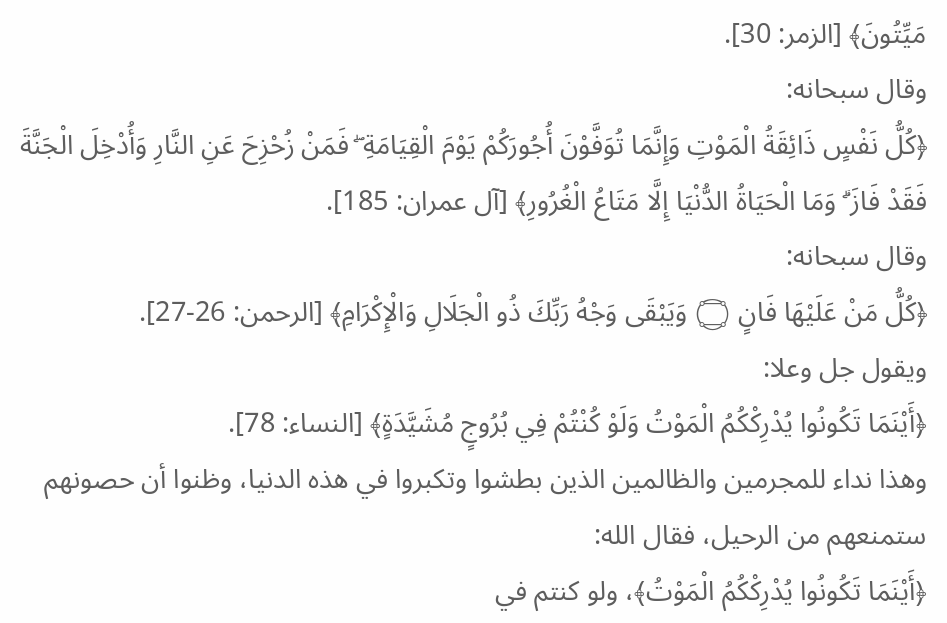مَيِّتُونَ﴾ [الزمر: 30].
وقال سبحانه:
﴿كُلُّ نَفْسٍ ذَائِقَةُ الْمَوْتِ وَإِنَّمَا تُوَفَّوْنَ أُجُورَكُمْ يَوْمَ الْقِيَامَةِ ۖ فَمَنْ زُحْزِحَ عَنِ النَّارِ وَأُدْخِلَ الْجَنَّةَ فَقَدْ فَازَ ۗ وَمَا الْحَيَاةُ الدُّنْيَا إِلَّا مَتَاعُ الْغُرُورِ﴾ [آل عمران: 185].
وقال سبحانه:
﴿كُلُّ مَنْ عَلَيْهَا فَانٍ ۝ وَيَبْقَى وَجْهُ رَبِّكَ ذُو الْجَلَالِ وَالْإِكْرَامِ﴾ [الرحمن: 26-27].
ويقول جل وعلا:
﴿أَيْنَمَا تَكُونُوا يُدْرِكْكُمُ الْمَوْتُ وَلَوْ كُنْتُمْ فِي بُرُوجٍ مُشَيَّدَةٍ﴾ [النساء: 78].
وهذا نداء للمجرمين والظالمين الذين بطشوا وتكبروا في هذه الدنيا، وظنوا أن حصونهم ستمنعهم من الرحيل، فقال الله:
﴿أَيْنَمَا تَكُونُوا يُدْرِكْكُمُ الْمَوْتُ﴾، ولو كنتم في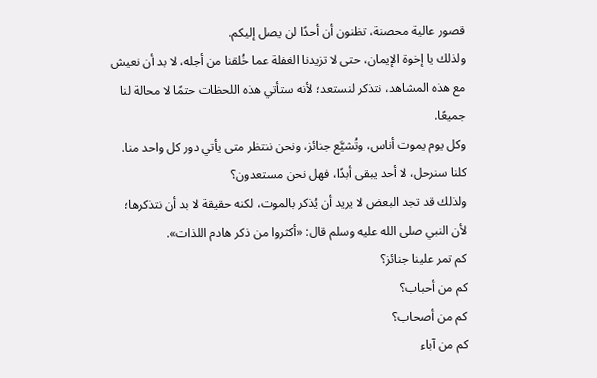قصور عالية محصنة، تظنون أن أحدًا لن يصل إليكم.
ولذلك يا إخوة الإيمان، حتى لا تزيدنا الغفلة عما خُلقنا من أجله، لا بد أن نعيش مع هذه المشاهد، نتذكر لنستعد؛ لأنه ستأتي هذه اللحظات حتمًا لا محالة لنا جميعًا.
وكل يوم يموت أناس، وتُشيَّع جنائز، ونحن ننتظر متى يأتي دور كل واحد منا.
كلنا سنرحل، لا أحد يبقى أبدًا، فهل نحن مستعدون؟
ولذلك قد تجد البعض لا يريد أن يُذكر بالموت، لكنه حقيقة لا بد أن نتذكرها؛ لأن النبي صلى الله عليه وسلم قال: «أكثروا من ذكر هادم اللذات».
كم تمر علينا جنائز؟
كم من أحباب؟
كم من أصحاب؟
كم من آباء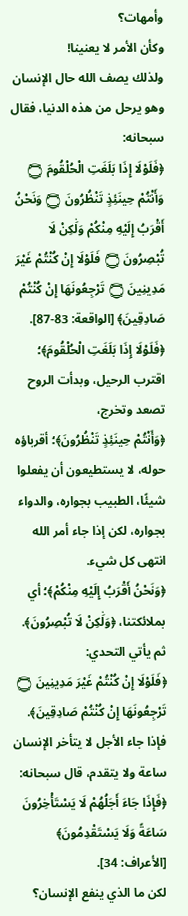وأمهات؟
وكأن الأمر لا يعنينا!
ولذلك يصف الله حال الإنسان وهو يرحل من هذه الدنيا، فقال سبحانه:
﴿فَلَوْلَا إِذَا بَلَغَتِ الْحُلْقُومَ ۝ وَأَنْتُمْ حِينَئِذٍ تَنْظُرُونَ ۝ وَنَحْنُ أَقْرَبُ إِلَيْهِ مِنْكُمْ وَلَٰكِنْ لَا تُبْصِرُونَ ۝ فَلَوْلَا إِنْ كُنْتُمْ غَيْرَ مَدِينِينَ ۝ تَرْجِعُونَهَا إِنْ كُنْتُمْ صَادِقِينَ﴾ [الواقعة: 83-87].
﴿فَلَوْلَا إِذَا بَلَغَتِ الْحُلْقُومَ﴾؛ اقترب الرحيل، وبدأت الروح تصعد وتخرج،
﴿وَأَنْتُمْ حِينَئِذٍ تَنْظُرُونَ﴾؛ أقرباؤه حوله، لا يستطيعون أن يفعلوا شيئًا، الطبيب بجواره، والدواء بجواره، لكن إذا جاء أمر الله انتهى كل شيء.
﴿وَنَحْنُ أَقْرَبُ إِلَيْهِ مِنْكُمْ﴾؛ أي بملائكتنا، ﴿وَلَٰكِنْ لَا تُبْصِرُونَ﴾.
ثم يأتي التحدي:
﴿فَلَوْلَا إِنْ كُنْتُمْ غَيْرَ مَدِينِينَ ۝ تَرْجِعُونَهَا إِنْ كُنْتُمْ صَادِقِينَ﴾.
فإذا جاء الأجل لا يتأخر الإنسان ساعة ولا يتقدم، قال سبحانه:
﴿فَإِذَا جَاءَ أَجَلُهُمْ لَا يَسْتَأْخِرُونَ سَاعَةً وَلَا يَسْتَقْدِمُونَ﴾ [الأعراف: 34].
لكن ما الذي ينفع الإنسان؟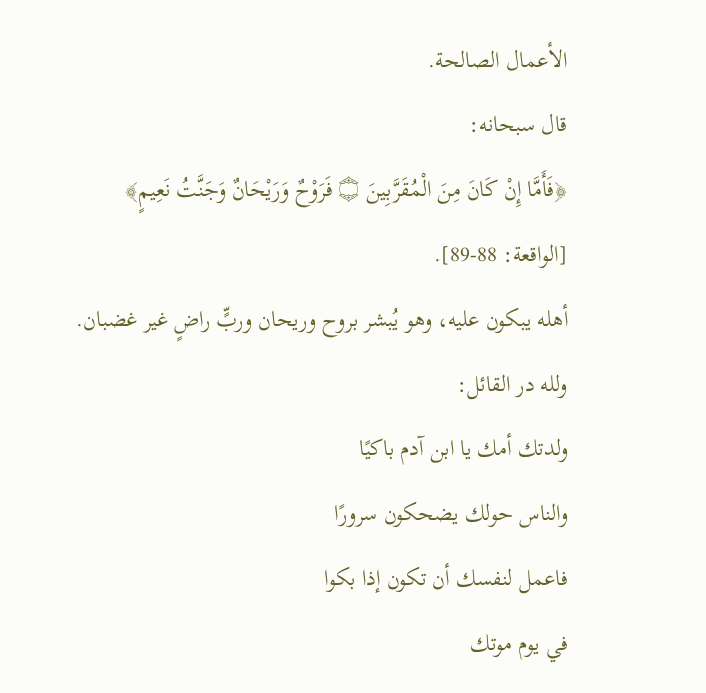الأعمال الصالحة.
قال سبحانه:
﴿فَأَمَّا إِنْ كَانَ مِنَ الْمُقَرَّبِينَ ۝ فَرَوْحٌ وَرَيْحَانٌ وَجَنَّتُ نَعِيمٍ﴾ [الواقعة: 88-89].
أهله يبكون عليه، وهو يُبشر بروح وريحان وربٍّ راضٍ غير غضبان.
ولله در القائل:
ولدتك أمك يا ابن آدم باكيًا
والناس حولك يضحكون سرورًا
فاعمل لنفسك أن تكون إذا بكوا
في يوم موتك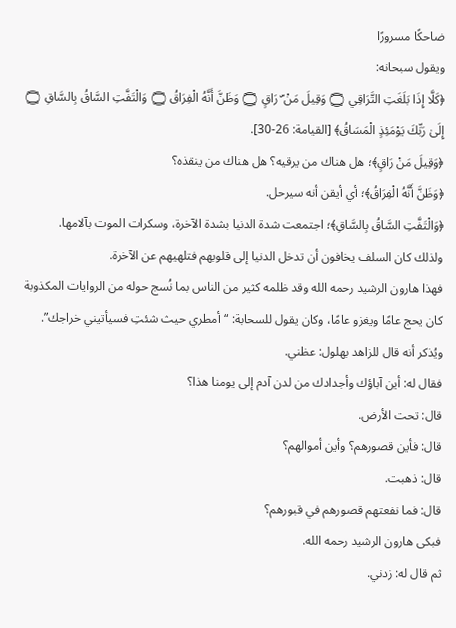ضاحكًا مسرورًا
ويقول سبحانه:
﴿كَلَّا إِذَا بَلَغَتِ التَّرَاقِي ۝ وَقِيلَ مَنْ ۜ رَاقٍ ۝ وَظَنَّ أَنَّهُ الْفِرَاقُ ۝ وَالْتَفَّتِ السَّاقُ بِالسَّاقِ ۝ إِلَىٰ رَبِّكَ يَوْمَئِذٍ الْمَسَاقُ﴾ [القيامة: 26-30].
﴿وَقِيلَ مَنْ رَاقٍ﴾؛ هل هناك من يرقيه؟ هل هناك من ينقذه؟
﴿وَظَنَّ أَنَّهُ الْفِرَاقُ﴾؛ أي أيقن أنه سيرحل.
﴿وَالْتَفَّتِ السَّاقُ بِالسَّاقِ﴾؛ اجتمعت شدة الدنيا بشدة الآخرة، وسكرات الموت بآلامها.
ولذلك كان السلف يخافون أن تدخل الدنيا إلى قلوبهم فتلهيهم عن الآخرة.
فهذا هارون الرشيد رحمه الله وقد ظلمه كثير من الناس بما نُسج حوله من الروايات المكذوبة كان يحج عامًا ويغزو عامًا، وكان يقول للسحابة: “أمطري حيث شئتِ فسيأتيني خراجك”.
ويُذكر أنه قال للزاهد بهلول: عظني.
فقال له: أين آباؤك وأجدادك من لدن آدم إلى يومنا هذا؟
قال: تحت الأرض.
قال: فأين قصورهم؟ وأين أموالهم؟
قال: ذهبت.
قال: فما نفعتهم قصورهم في قبورهم؟
فبكى هارون الرشيد رحمه الله.
ثم قال له: زدني.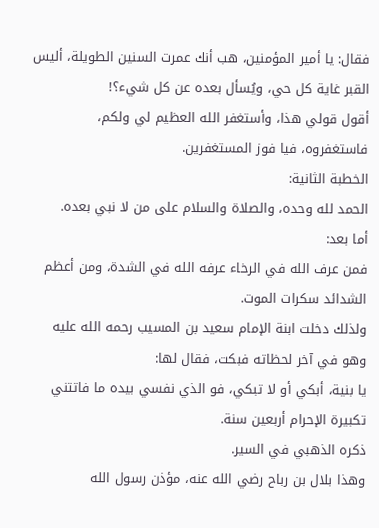فقال: يا أمير المؤمنين، هب أنك عمرت السنين الطويلة، أليس القبر غاية كل حي، ويُسأل بعده عن كل شيء؟!
أقول قولي هذا، وأستغفر الله العظيم لي ولكم، فاستغفروه، فيا فوز المستغفرين.
الخطبة الثانية:
الحمد لله وحده، والصلاة والسلام على من لا نبي بعده.
أما بعد:
فمن عرف الله في الرخاء عرفه الله في الشدة، ومن أعظم الشدائد سكرات الموت.
ولذلك دخلت ابنة الإمام سعيد بن المسيب رحمه الله عليه وهو في آخر لحظاته فبكت، فقال لها:
يا بنية، أبكي أو لا تبكي، فو الذي نفسي بيده ما فاتتني تكبيرة الإحرام أربعين سنة.
ذكره الذهبي في السير.
وهذا بلال بن رباح رضي الله عنه، مؤذن رسول الله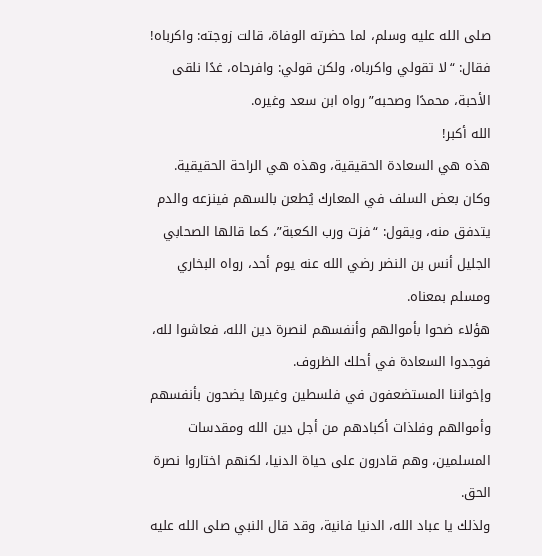صلى الله عليه وسلم، لما حضرته الوفاة، قالت زوجته: واكرباه!
فقال: “لا تقولي واكرباه، ولكن قولي: وافرحاه، غدًا نلقى الأحبة، محمدًا وصحبه” رواه ابن سعد وغيره.
الله أكبر!
هذه هي السعادة الحقيقية، وهذه هي الراحة الحقيقية.
وكان بعض السلف في المعارك يُطعن بالسهم فينزعه والدم يتدفق منه، ويقول: “فزت ورب الكعبة”، كما قالها الصحابي الجليل أنس بن النضر رضي الله عنه يوم أحد، رواه البخاري ومسلم بمعناه.
هؤلاء ضحوا بأموالهم وأنفسهم لنصرة دين الله، فعاشوا لله، فوجدوا السعادة في أحلك الظروف.
وإخواننا المستضعفون في فلسطين وغيرها يضحون بأنفسهم وأموالهم وفلذات أكبادهم من أجل دين الله ومقدسات المسلمين، وهم قادرون على حياة الدنيا، لكنهم اختاروا نصرة الحق.
ولذلك يا عباد الله، الدنيا فانية، وقد قال النبي صلى الله عليه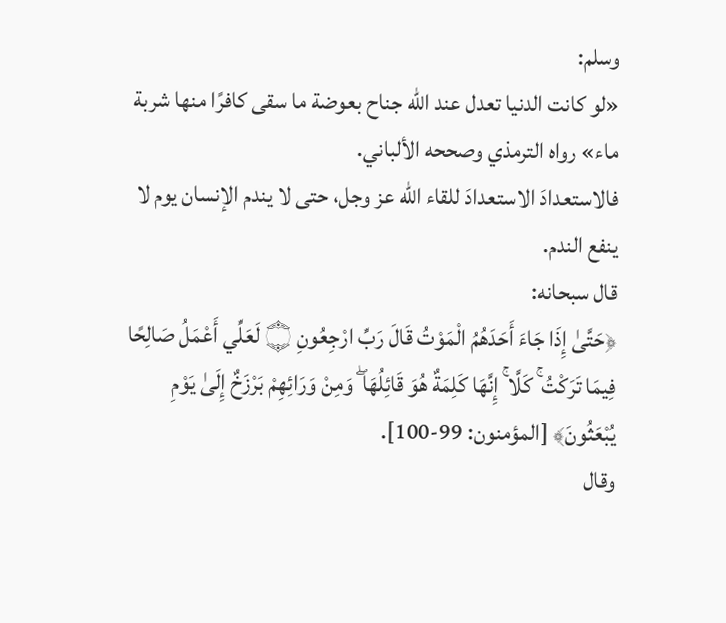وسلم:
«لو كانت الدنيا تعدل عند الله جناح بعوضة ما سقى كافرًا منها شربة ماء» رواه الترمذي وصححه الألباني.
فالاستعدادَ الاستعدادَ للقاء الله عز وجل، حتى لا يندم الإنسان يوم لا ينفع الندم.
قال سبحانه:
﴿حَتَّىٰ إِذَا جَاءَ أَحَدَهُمُ الْمَوْتُ قَالَ رَبِّ ارْجِعُونِ ۝ لَعَلِّي أَعْمَلُ صَالِحًا فِيمَا تَرَكْتُ ۚ كَلَّا ۚ إِنَّهَا كَلِمَةٌ هُوَ قَائِلُهَا ۖ وَمِنْ وَرَائِهِمْ بَرْزَخٌ إِلَىٰ يَوْمِ يُبْعَثُونَ﴾ [المؤمنون: 99-100].
وقال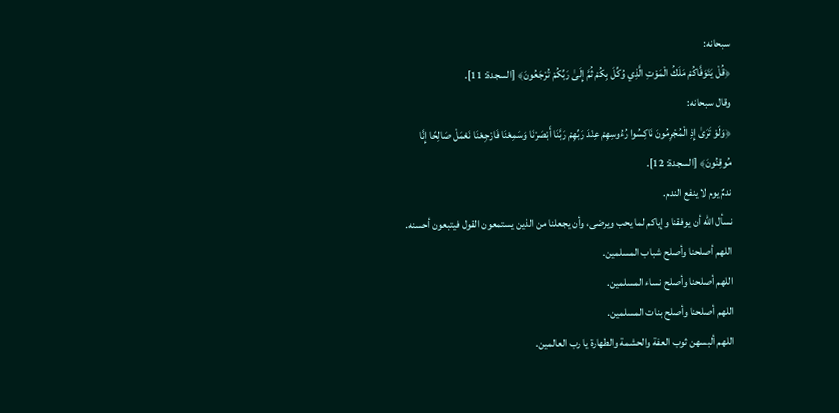سبحانه:
﴿قُلْ يَتَوَفَّاكُمْ مَلَكُ الْمَوْتِ الَّذِي وُكِّلَ بِكُمْ ثُمَّ إِلَىٰ رَبِّكُمْ تُرْجَعُونَ﴾ [السجدة: 11].
وقال سبحانه:
﴿وَلَوْ تَرَىٰ إِذِ الْمُجْرِمُونَ نَاكِسُوا رُءُوسِهِمْ عِنْدَ رَبِّهِمْ رَبَّنَا أَبْصَرْنَا وَسَمِعْنَا فَارْجِعْنَا نَعْمَلْ صَالِحًا إِنَّا مُوقِنُونَ﴾ [السجدة: 12].
ندمٌ يوم لا ينفع الندم.
نسأل الله أن يوفقنا وإياكم لما يحب ويرضى، وأن يجعلنا من الذين يستمعون القول فيتبعون أحسنه.
اللهم أصلحنا وأصلح شباب المسلمين.
اللهم أصلحنا وأصلح نساء المسلمين.
اللهم أصلحنا وأصلح بنات المسلمين.
اللهم ألبسهن ثوب العفة والحشمة والطهارة يا رب العالمين.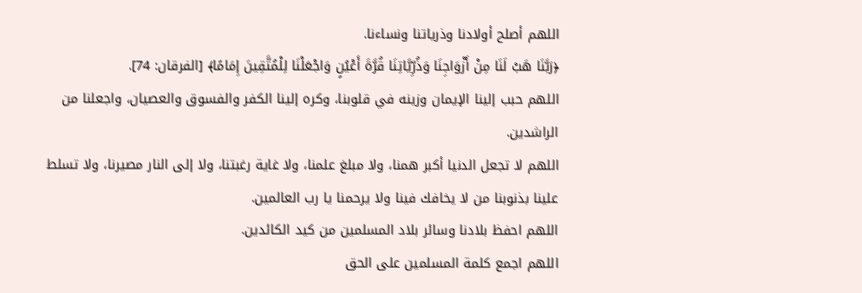اللهم أصلح أولادنا وذرياتنا ونساءنا.
﴿رَبَّنَا هَبْ لَنَا مِنْ أَزْوَاجِنَا وَذُرِّيَّاتِنَا قُرَّةَ أَعْيُنٍ وَاجْعَلْنَا لِلْمُتَّقِينَ إِمَامًا﴾ [الفرقان: 74].
اللهم حبب إلينا الإيمان وزينه في قلوبنا، وكره إلينا الكفر والفسوق والعصيان، واجعلنا من الراشدين.
اللهم لا تجعل الدنيا أكبر همنا، ولا مبلغ علمنا، ولا غاية رغبتنا، ولا إلى النار مصيرنا، ولا تسلط علينا بذنوبنا من لا يخافك فينا ولا يرحمنا يا رب العالمين.
اللهم احفظ بلادنا وسائر بلاد المسلمين من كيد الكائدين.
اللهم اجمع كلمة المسلمين على الحق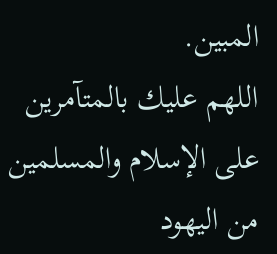المبين.
اللهم عليك بالمتآمرين على الإسلام والمسلمين من اليهود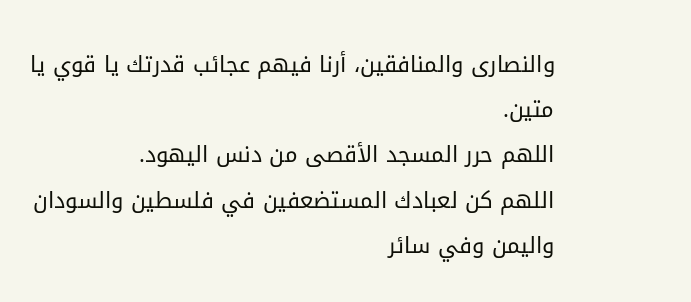والنصارى والمنافقين، أرنا فيهم عجائب قدرتك يا قوي يا متين.
اللهم حرر المسجد الأقصى من دنس اليهود.
اللهم كن لعبادك المستضعفين في فلسطين والسودان واليمن وفي سائر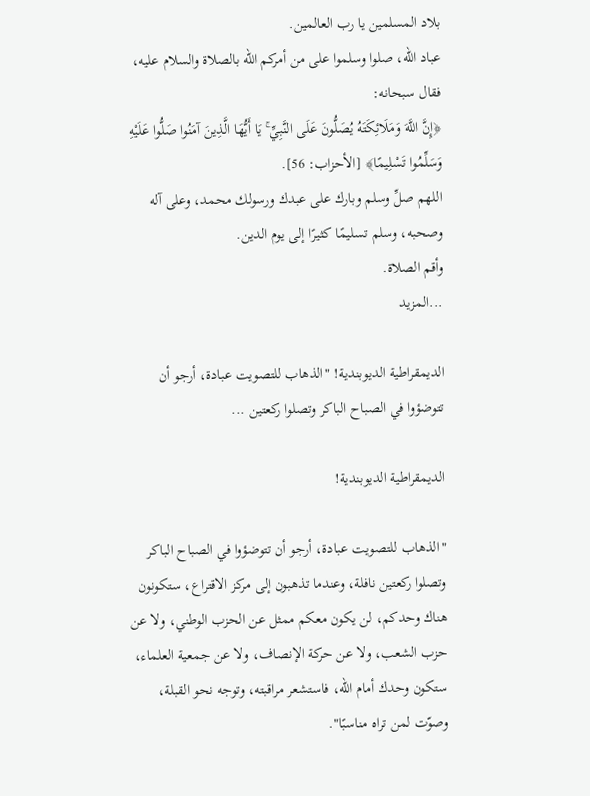بلاد المسلمين يا رب العالمين.
عباد الله، صلوا وسلموا على من أمركم الله بالصلاة والسلام عليه، فقال سبحانه:
﴿إِنَّ اللَّهَ وَمَلَائِكَتَهُ يُصَلُّونَ عَلَى النَّبِيِّ ۚ يَا أَيُّهَا الَّذِينَ آمَنُوا صَلُّوا عَلَيْهِ وَسَلِّمُوا تَسْلِيمًا﴾ [الأحزاب: 56].
اللهم صلِّ وسلم وبارك على عبدك ورسولك محمد، وعلى آله وصحبه، وسلم تسليمًا كثيرًا إلى يوم الدين.
وأقم الصلاة.
...المزيد

الديمقراطية الديوبندية! "الذهاب للتصويت عبادة، أرجو أن تتوضؤوا في الصباح الباكر وتصلوا ركعتين ...

الديمقراطية الديوبندية!

"الذهاب للتصويت عبادة، أرجو أن تتوضؤوا في الصباح الباكر وتصلوا ركعتين نافلة، وعندما تذهبون إلى مركز الاقتراع، ستكونون هناك وحدكم، لن يكون معكم ممثل عن الحزب الوطني، ولا عن حزب الشعب، ولا عن حركة الإنصاف، ولا عن جمعية العلماء، ستكون وحدك أمام الله، فاستشعر مراقبته، وتوجه نحو القبلة، وصوّت لمن تراه مناسبًا".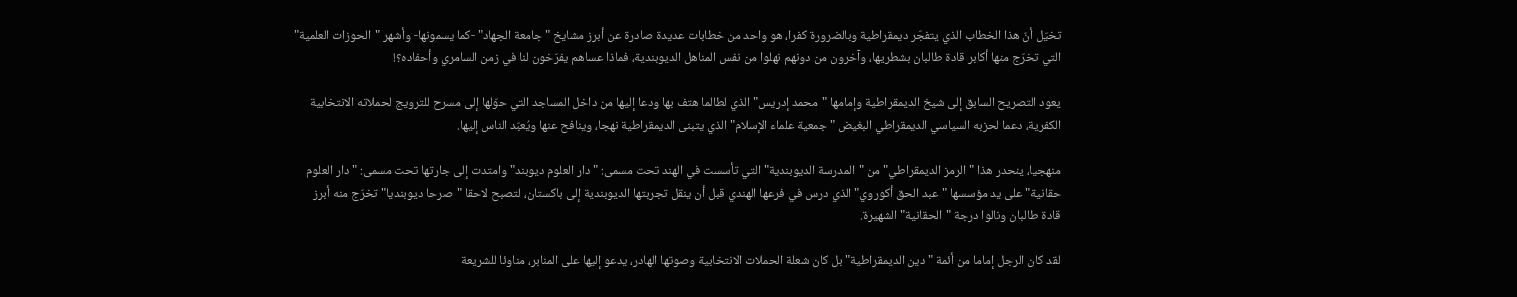تخيّل أنّ هذا الخطاب الذي يتفجّر ديمقراطية وبالضرورة كفرا، هو واحد من خطابات عديدة صادرة عن أبرز مشايخ "جامعة الجهاد" -كما يسمونها- وأشهر "الحوزات العلمية" التي تخرّج منها أكابر قادة طالبان بشطريها، وآخرون من دونهم نهلوا من نفس المناهل الديوبندية، فماذا عساهم يفرّخون لنا في زمن السامري وأحفاده؟!

يعود التصريح السابق إلى شيخ الديمقراطية وإمامها "محمد إدريس" الذي لطالما هتف بها ودعا إليها من داخل المساجد التي حوّلها إلى مسرح للترويج لحملاته الانتخابية الكفرية، دعما لحزبه السياسي الديمقراطي البغيض "جمعية علماء الإسلام" الذي يتبنى الديمقراطية نهجا، وينافح عنها ويُعبّد الناس إليها.

منهجيا، ينحدر هذا "الرمز الديمقراطي" من "المدرسة الديوبندية" التي تأسست في الهند تحت مسمى: "دار العلوم ديوبند" وامتدت إلى جارتها تحت مسمى: "دار العلوم حقانية" على يد مؤسسها "عبد الحق أكوروي" الذي درس في فرعها الهندي قبل أن ينقل تجربتها الديوبندية إلى باكستان، لتصبح لاحقا "صرحا ديوبنديا" تخرّج منه أبرز قادة طالبان ونالوا درجة "الحقانية" الشهيرة.

لقد كان الرجل إماما من أئمة "دين الديمقراطية" بل كان شعلة الحملات الانتخابية وصوتها الهادر، يدعو إليها على المنابر، مناوئا للشريعة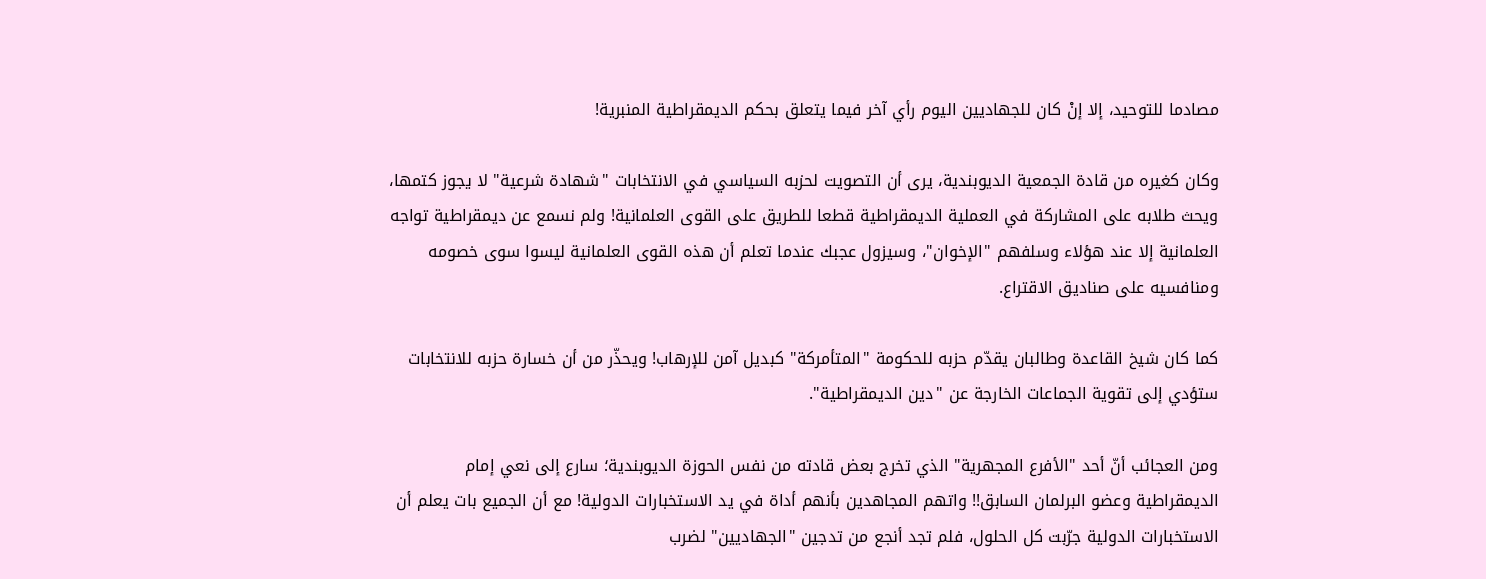مصادما للتوحيد، إلا إنْ كان للجهاديين اليوم رأي آخر فيما يتعلق بحكم الديمقراطية المنبرية!

وكان كغيره من قادة الجمعية الديوبندية، يرى أن التصويت لحزبه السياسي في الانتخابات "شهادة شرعية" لا يجوز كتمها، ويحث طلابه على المشاركة في العملية الديمقراطية قطعا للطريق على القوى العلمانية! ولم نسمع عن ديمقراطية تواجه العلمانية إلا عند هؤلاء وسلفهم "الإخوان"، وسيزول عجبك عندما تعلم أن هذه القوى العلمانية ليسوا سوى خصومه ومنافسيه على صناديق الاقتراع.

كما كان شيخ القاعدة وطالبان يقدّم حزبه للحكومة "المتأمركة" كبديل آمن للإرهاب! ويحذّر من أن خسارة حزبه للانتخابات ستؤدي إلى تقوية الجماعات الخارجة عن "دين الديمقراطية".

ومن العجائب أنّ أحد "الأفرع المجهرية" الذي تخرج بعض قادته من نفس الحوزة الديوبندية؛ سارع إلى نعي إمام الديمقراطية وعضو البرلمان السابق!! واتهم المجاهدين بأنهم أداة في يد الاستخبارات الدولية! مع أن الجميع بات يعلم أن الاستخبارات الدولية جرّبت كل الحلول، فلم تجد أنجع من تدجين "الجهاديين" لضرب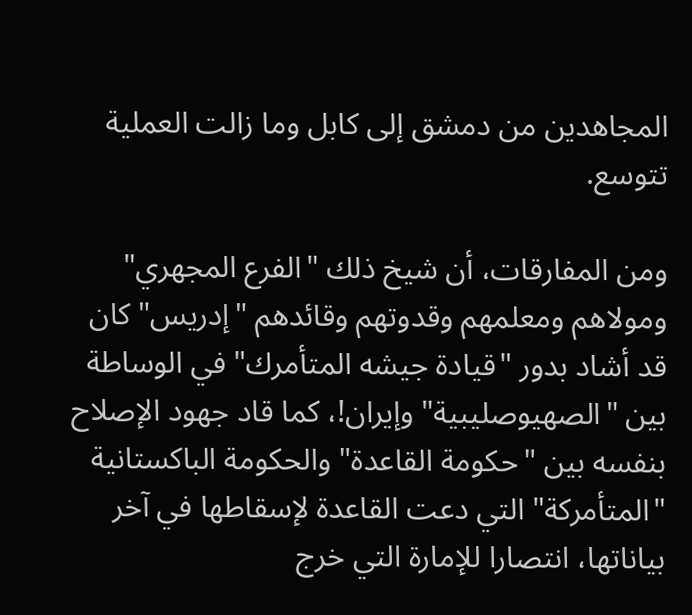المجاهدين من دمشق إلى كابل وما زالت العملية تتوسع.

ومن المفارقات، أن شيخ ذلك "الفرع المجهري" ومولاهم ومعلمهم وقدوتهم وقائدهم "إدريس" كان قد أشاد بدور "قيادة جيشه المتأمرك" في الوساطة بين "الصهيوصليبية" وإيران!، كما قاد جهود الإصلاح بنفسه بين "حكومة القاعدة" والحكومة الباكستانية "المتأمركة" التي دعت القاعدة لإسقاطها في آخر بياناتها، انتصارا للإمارة التي خرج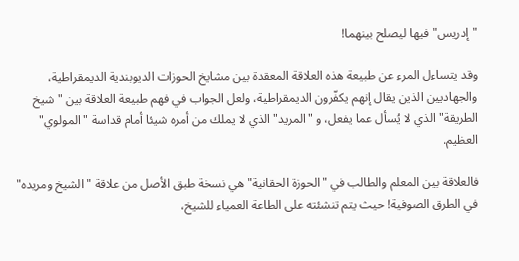"إدريس" فيها ليصلح بينهما!

وقد يتساءل المرء عن طبيعة هذه العلاقة المعقدة بين مشايخ الحوزات الديوبندية الديمقراطية، والجهاديين الذين يقال إنهم يكفّرون الديمقراطية، ولعل الجواب في فهم طبيعة العلاقة بين "شيخ الطريقة" الذي لا يُسأل عما يفعل، و "المريد" الذي لا يملك من أمره شيئا أمام قداسة "المولوي" العظيم.

فالعلاقة بين المعلم والطالب في "الحوزة الحقانية" هي نسخة طبق الأصل من علاقة "الشيخ ومريده" في الطرق الصوفية! حيث يتم تنشئته على الطاعة العمياء للشيخ،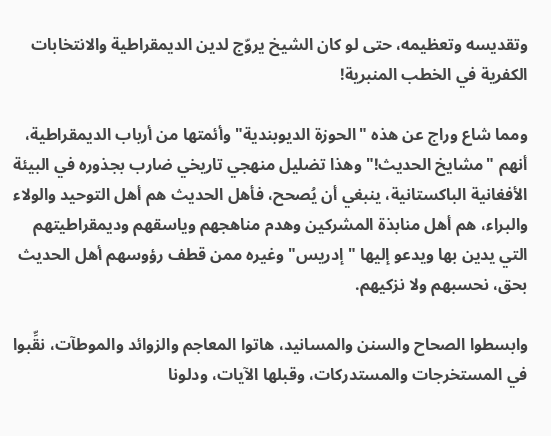وتقديسه وتعظيمه، حتى لو كان الشيخ يروّج لدين الديمقراطية والانتخابات الكفرية في الخطب المنبرية!

ومما شاع وراج عن هذه "الحوزة الديوبندية" وأئمتها من أرباب الديمقراطية، أنهم "مشايخ الحديث!" وهذا تضليل منهجي تاريخي ضارب بجذوره في البيئة الأفغانية الباكستانية، ينبغي أن يُصحح، فأهل الحديث هم أهل التوحيد والولاء والبراء، هم أهل منابذة المشركين وهدم مناهجهم وياسقهم وديمقراطيتهم التي يدين بها ويدعو إليها "إدريس" وغيره ممن قطف رؤوسهم أهل الحديث بحق، نحسبهم ولا نزكيهم.

وابسطوا الصحاح والسنن والمسانيد، هاتوا المعاجم والزوائد والموطآت، نقِّبوا في المستخرجات والمستدركات، وقبلها الآيات، ودلونا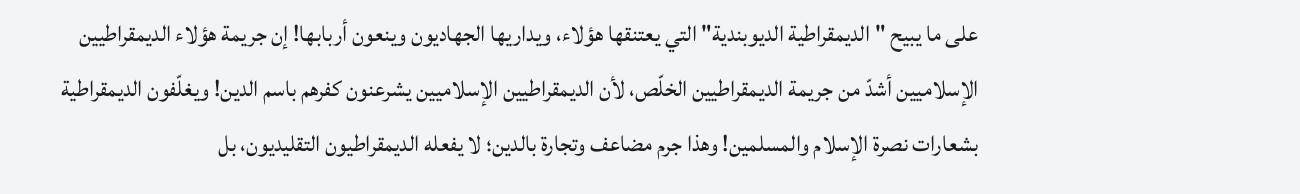على ما يبيح "الديمقراطية الديوبندية" التي يعتنقها هؤلاء، ويداريها الجهاديون وينعون أربابها! إن جريمة هؤلاء الديمقراطيين الإسلاميين أشدّ من جريمة الديمقراطيين الخلّص، لأن الديمقراطيين الإسلاميين يشرعنون كفرهم باسم الدين! ويغلّفون الديمقراطية بشعارات نصرة الإسلام والمسلمين! وهذا جرم مضاعف وتجارة بالدين؛ لا يفعله الديمقراطيون التقليديون، بل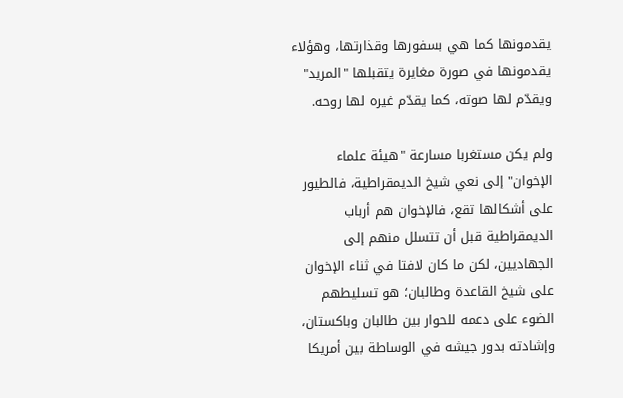يقدمونها كما هي بسفورها وقذارتها، وهؤلاء يقدمونها في صورة مغايرة يتقبلها "المريد" ويقدّم لها صوته، كما يقدّم غيره لها روحه.

ولم يكن مستغربا مسارعة "هيئة علماء الإخوان" إلى نعي شيخ الديمقراطية، فالطيور على أشكالها تقع، فالإخوان هم أرباب الديمقراطية قبل أن تتسلل منهم إلى الجهاديين، لكن ما كان لافتا في ثناء الإخوان على شيخ القاعدة وطالبان؛ هو تسليطهم الضوء على دعمه للحوار بين طالبان وباكستان، وإشادته بدور جيشه في الوساطة بين أمريكا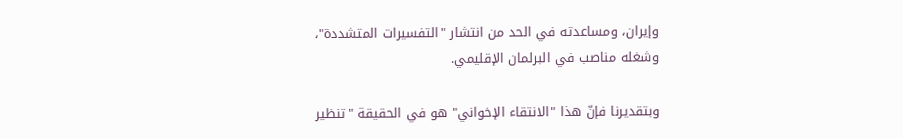وإيران، ومساعدته في الحد من انتشار "التفسيرات المتشددة"، وشغله مناصب في البرلمان الإقليمي.

وبتقديرنا فإنّ هذا "الانتقاء الإخواني" هو في الحقيقة "تنظير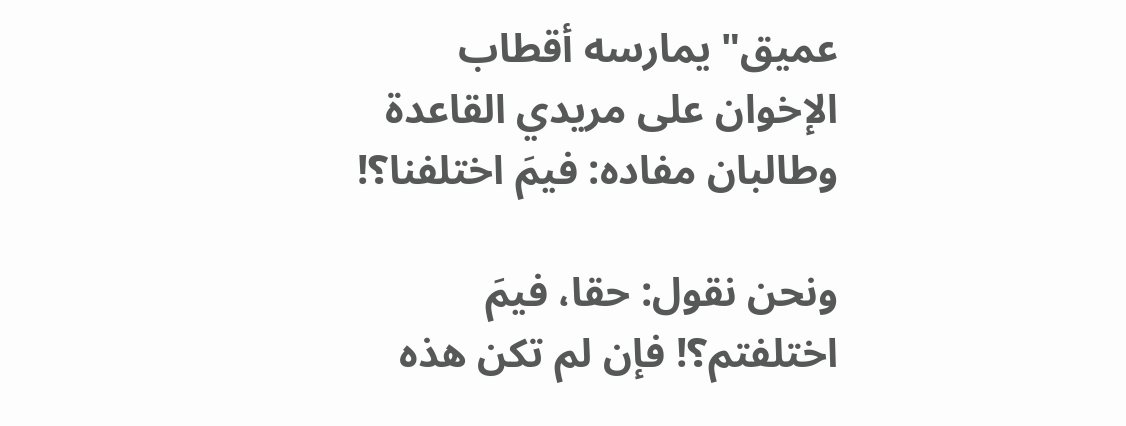عميق" يمارسه أقطاب الإخوان على مريدي القاعدة وطالبان مفاده: فيمَ اختلفنا؟!

ونحن نقول: حقا، فيمَ اختلفتم؟! فإن لم تكن هذه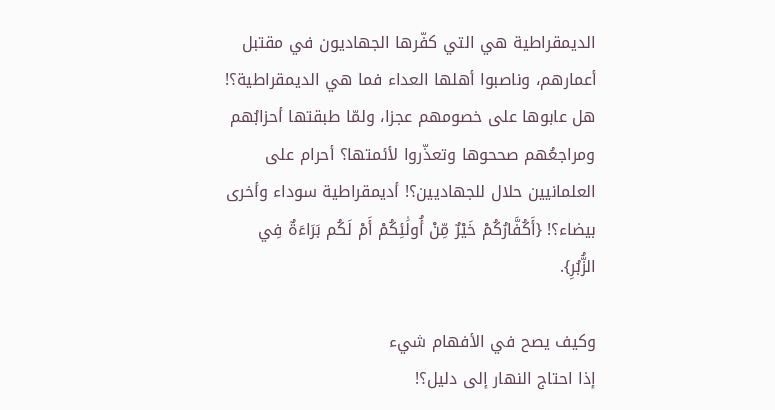الديمقراطية هي التي كفّرها الجهاديون في مقتبل أعمارهم، وناصبوا أهلها العداء فما هي الديمقراطية؟! هل عابوها على خصومهم عجزا، ولمّا طبقتها أحزابُهم ومراجعُهم صححوها وتعذّروا لأئمتها؟ أحرام على العلمانيين حلال للجهاديين؟! أديمقراطية سوداء وأخرى بيضاء؟! {أَكُفَّارُكُمْ خَيْرٌ مِّنْ أُولَٰئِكُمْ أَمْ لَكُم بَرَاءَةٌ فِي الزُّبُرِ}.

وكيف يصح في الأفهام شيء
إذا احتاج النهار إلى دليل؟!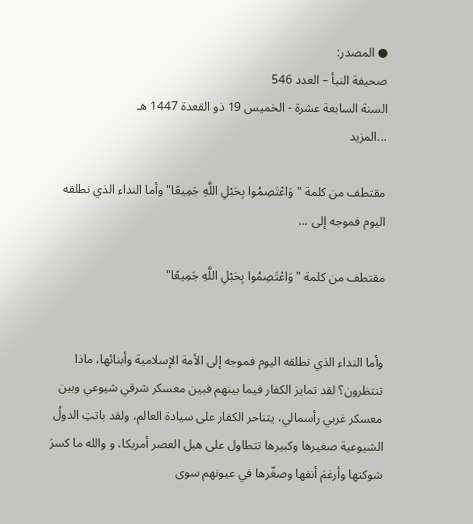● المصدر:
صحيفة النبأ – العدد 546
السنة السابعة عشرة - الخميس 19 ذو القعدة 1447 هـ
...المزيد

مقتطف من كلمة "وَاعْتَصِمُوا بِحَبْلِ اللَّهِ جَمِيعًا" وأما النداء الذي نطلقه اليوم فموجه إلى ...

مقتطف من كلمة "وَاعْتَصِمُوا بِحَبْلِ اللَّهِ جَمِيعًا"


وأما النداء الذي نطلقه اليوم فموجه إلى الأمة الإسلامية وأبنائها، ماذا تنتظرون؟ لقد تمايز الكفار فيما بينهم فبين معسكر شرقي شيوعي وبين معسكر غربي رأسمالي، يتناحر الكفار على سيادة العالم، ولقد باتتِ الدولُ الشيوعية صغيرها وكبيرها تتطاول على هبل العصر أمريكا، و والله ما كسرَ شوكتها وأرغمَ أنفها وصغّرها في عيونهم سوى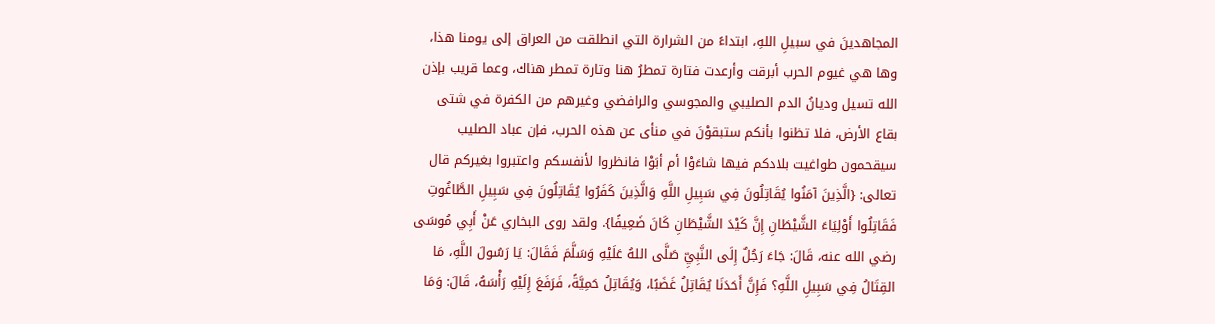المجاهدينَ في سبيلِ اللهِ، ابتداءً من الشرارة التي انطلقت من العراق إلى يومنا هذا، وها هي غيوم الحرب أبرقت وأرعدت فتارة تمطرُ هنا وتارة تمطر هناك، وعما قريب بإذن الله تسيل وديانُ الدم الصليبي والمجوسي والرافضي وغيرهم من الكفرة في شتى بقاع الأرض، فلا تظنوا بأنكم ستبقوْنَ في منأى عن هذه الحرب، فإن عباد الصليب سيقحمون طواغيت بلادكم فيها شاءَوْا أم أبَوْا فانظروا لأنفسكم واعتبروا بغيركم قال تعالى: {الَّذِينَ ‌آمَنُوا ‌يُقَاتِلُونَ فِي سَبِيلِ اللَّهِ وَالَّذِينَ كَفَرُوا يُقَاتِلُونَ فِي سَبِيلِ الطَّاغُوتِ فَقَاتِلُوا أَوْلِيَاءَ الشَّيْطَانِ إِنَّ كَيْدَ الشَّيْطَانِ كَانَ ضَعِيفًا}. ولقد روى البخاري عَنْ أَبِي مُوسَى رضي الله عنه، قَالَ: جَاءَ رَجُلٌ إِلَى النَّبِيِّ صَلَّى اللهُ عَلَيْهِ وَسَلَّمَ فَقَالَ: يَا رَسُولَ اللَّهِ، مَا القِتَالُ فِي سَبِيلِ اللَّهِ؟ فَإِنَّ أَحَدَنَا يُقَاتِلُ غَضَبًا، وَيُقَاتِلُ حَمِيَّةً، فَرَفَعَ إِلَيْهِ رَأْسَهُ، قَالَ: وَمَا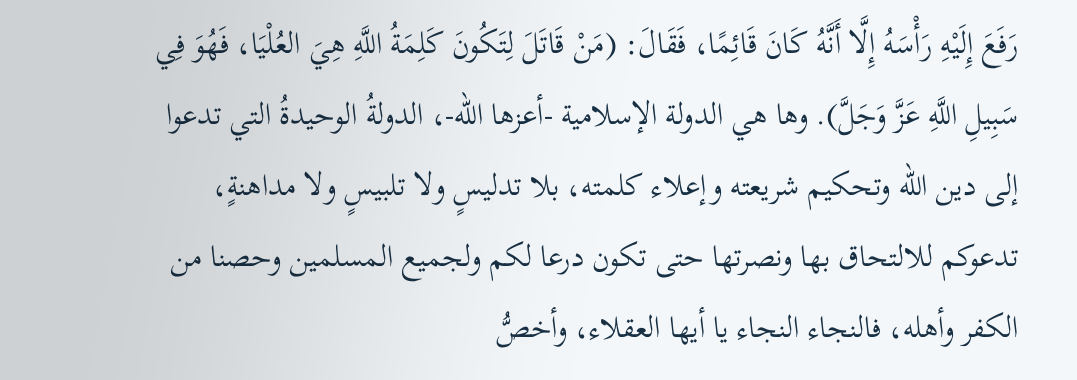رَفَعَ إِلَيْهِ رَأْسَهُ إِلَّا أَنَّهُ كَانَ قَائِمًا، فَقَالَ: (مَنْ ‌قَاتَلَ ‌لِتَكُونَ ‌كَلِمَةُ ‌اللَّهِ ‌هِيَ ‌العُلْيَا، فَهُوَ فِي سَبِيلِ اللَّهِ عَزَّ وَجَلَّ). وها هي الدولة الإسلامية -أعزها الله-، الدولةُ الوحيدةُ التي تدعوا إلى دين الله وتحكيم شريعته وإعلاء كلمته، بلا تدليسٍ ولا تلبيسٍ ولا مداهنةٍ، تدعوكم للالتحاق بها ونصرتها حتى تكون درعا لكم ولجميع المسلمين وحصنا من الكفر وأهله، فالنجاء النجاء يا أيها العقلاء، وأخصُّ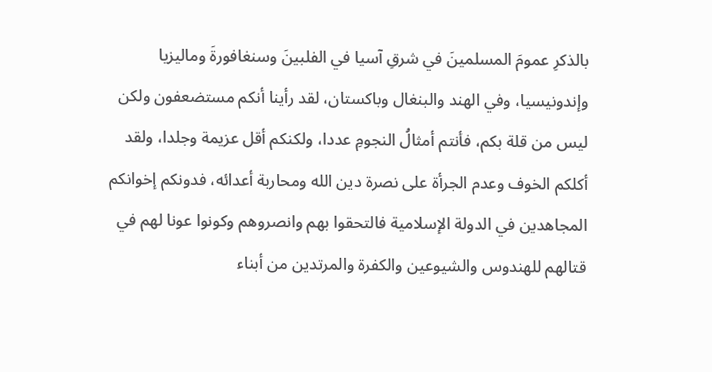بالذكرِ عمومَ المسلمينَ في شرقِ آسيا في الفلبينَ وسنغافورةَ وماليزيا وإندونيسيا، وفي الهند والبنغال وباكستان، لقد رأينا أنكم مستضعفون ولكن ليس من قلة بكم، فأنتم أمثالُ النجومِ عددا، ولكنكم أقل عزيمة وجلدا، ولقد أكلكم الخوف وعدم الجرأة على نصرة دين الله ومحاربة أعدائه، فدونكم إخوانكم المجاهدين في الدولة الإسلامية فالتحقوا بهم وانصروهم وكونوا عونا لهم في قتالهم للهندوس والشيوعين والكفرة والمرتدين من أبناء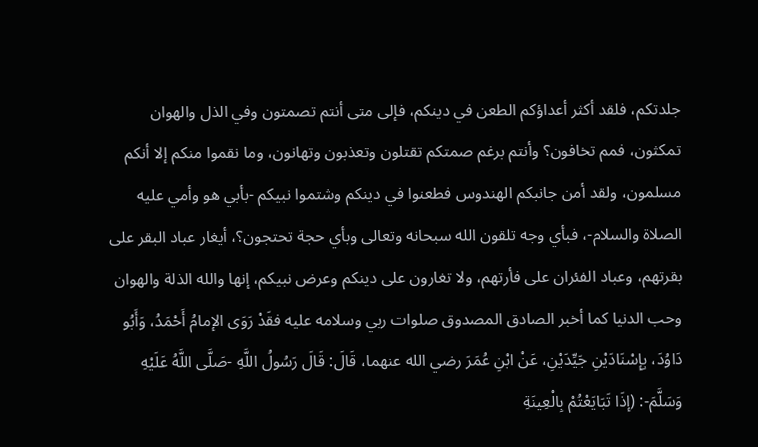جلدتكم، فلقد أكثر أعداؤكم الطعن في دينكم، فإلى متى أنتم تصمتون وفي الذل والهوان تمكثون، فمم تخافون؟ وأنتم برغم صمتكم تقتلون وتعذبون وتهانون، وما نقموا منكم إلا أنكم مسلمون، ولقد أمن جانبكم الهندوس فطعنوا في دينكم وشتموا نبيكم -بأبي هو وأمي عليه الصلاة والسلام-، فبأي وجه تلقون الله سبحانه وتعالى وبأي حجة تحتجون؟، أيغار عباد البقر على بقرتهم، وعباد الفئران على فأرتهم، ولا تغارون على دينكم وعرض نبيكم، إنها والله الذلة والهوان وحب الدنيا كما أخبر الصادق المصدوق صلوات ربي وسلامه عليه فقَدْ رَوَى الإمامُ أَحْمَدُ، وَأَبُو دَاوُدَ، بِإِسْنَادَيْنِ جَيِّدَيْنِ، عَنْ ابْنِ عُمَرَ رضي الله عنهما، قَالَ: قَالَ رَسُولُ اللَّهِ -صَلَّى اللَّهُ عَلَيْهِ وَسَلَّمَ-: (إذَا ‌تَبَايَعْتُمْ ‌بِالْعِينَةِ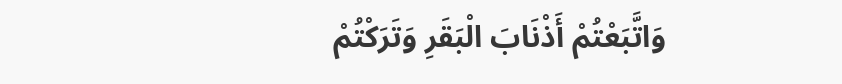وَاتَّبَعْتُمْ أَذْنَابَ الْبَقَرِ وَتَرَكْتُمْ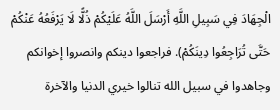الْجِهَادَ فِي سَبِيلِ اللَّهِ أَرْسَلَ اللَّهُ عَلَيْكُمْ ذُلًّا لَا يَرْفَعُهُ عَنْكُمْ حَتَّى تُرَاجِعُوا دِينَكُمْ). فراجعوا دينكم وانصروا إخوانكم وجاهدوا في سبيل الله تنالوا خيري الدنيا والآخرة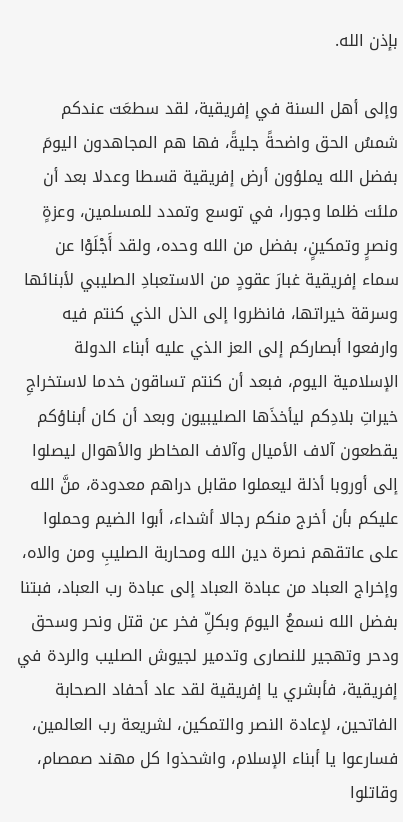بإذن الله.

وإلى أهل السنة في إفريقية، لقد سطعَت عندكم شمسُ الحق واضحةً جليةً، فها هم المجاهدون اليومَ بفضل الله يملؤون أرض إفريقية قسطا وعدلا بعد أن ملئت ظلما وجورا، في توسع وتمدد للمسلمين، وعزةٍ ونصرٍ وتمكينٍ، بفضل من الله وحده، ولقد أَجْلَوْا عن سماء إفريقية غبارَ عقودٍ من الاستعبادِ الصليبي لأبنائها وسرقة خيراتها، فانظروا إلى الذل الذي كنتم فيه وارفعوا أبصاركم إلى العز الذي عليه أبناء الدولة الإسلامية اليوم، فبعد أن كنتم تساقون خدما لاستخراجِ خيراتِ بلادِكم ليأخذَها الصليبيون وبعد أن كان أبناؤكم يقطعون آلاف الأميال وآلاف المخاطر والأهوال ليصلوا إلى أوروبا أذلة ليعملوا مقابل دراهم معدودة، منَّ الله عليكم بأن أخرج منكم رجالا أشداء، أبوا الضيم وحملوا على عاتقهم نصرة دين الله ومحاربة الصليبِ ومن والاه، وإخراج العباد من عبادة العباد إلى عبادة رب العباد، فبتنا بفضل الله نسمعُ اليومَ وبكلِّ فخر عن قتل ونحر وسحق ودحر وتهجير للنصارى وتدمير لجيوش الصليب والردة في إفريقية، فأبشري يا إفريقية لقد عاد أحفاد الصحابة الفاتحين، لإعادة النصر والتمكين، لشريعة رب العالمين،
فسارعوا يا أبناء الإسلام، واشحذوا كل مهند صمصام، وقاتلوا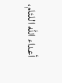أعداء الله اللئام،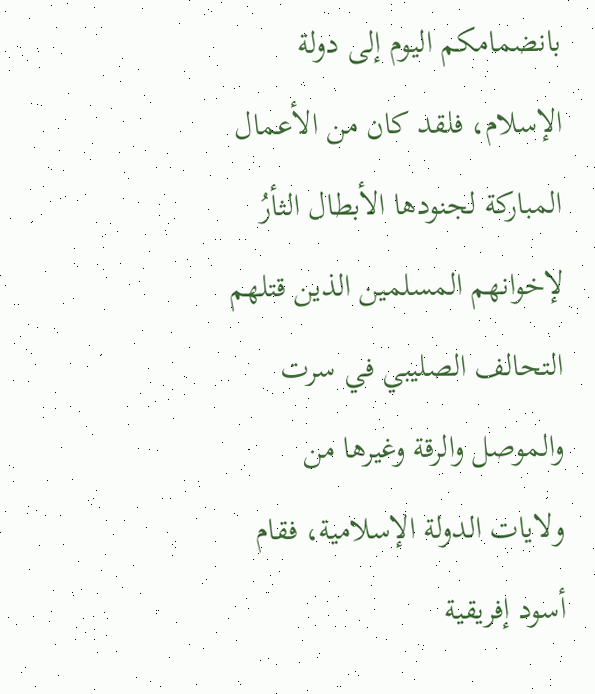بانضمامكم اليوم إلى دولة الإسلام، فلقد كان من الأعمال المباركة لجنودها الأبطال الثأرُ لإخوانهم المسلمين الذين قتلهم التحالف الصليبي في سرت والموصل والرقة وغيرها من ولايات الدولة الإسلامية، فقام أسود إفريقية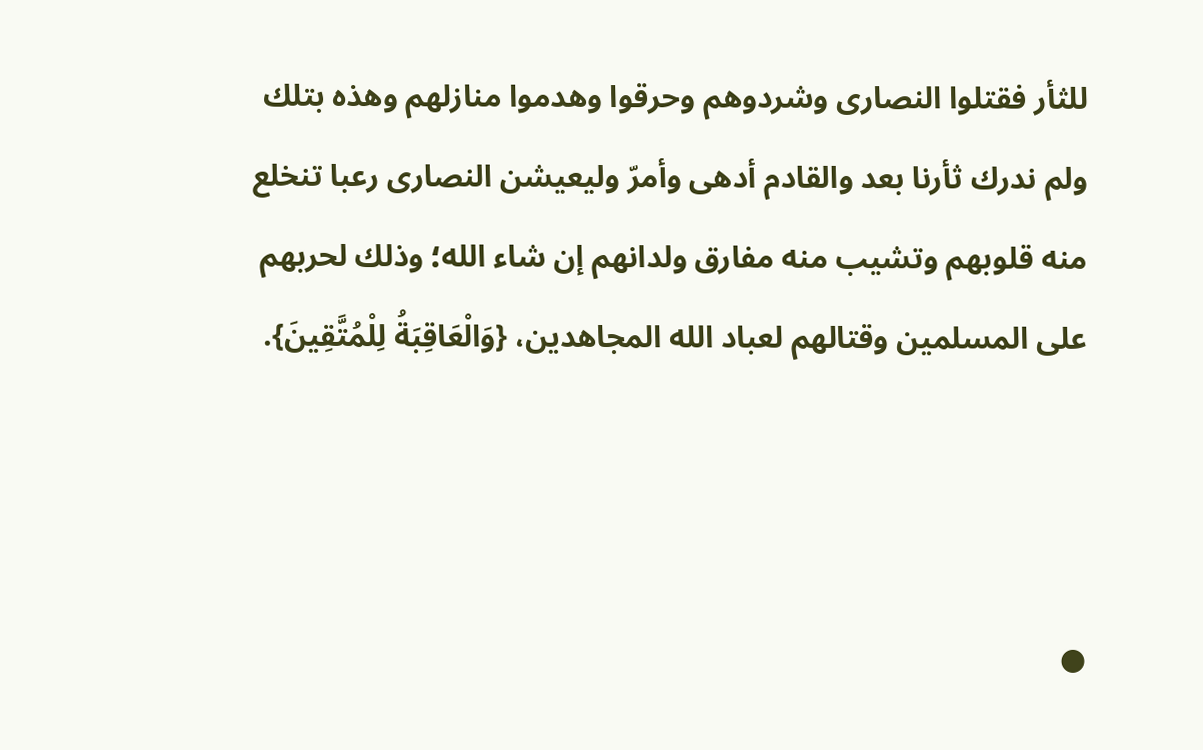للثأر فقتلوا النصارى وشردوهم وحرقوا وهدموا منازلهم وهذه بتلك ولم ندرك ثأرنا بعد والقادم أدهى وأمرّ وليعيشن النصارى رعبا تنخلع منه قلوبهم وتشيب منه مفارق ولدانهم إن شاء الله؛ وذلك لحربهم على المسلمين وقتالهم لعباد الله المجاهدين، {وَالْعَاقِبَةُ لِلْمُتَّقِينَ}.



●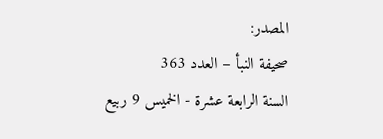المصدر:
صحيفة النبأ – العدد 363
السنة الرابعة عشرة - الخميس 9 ربيع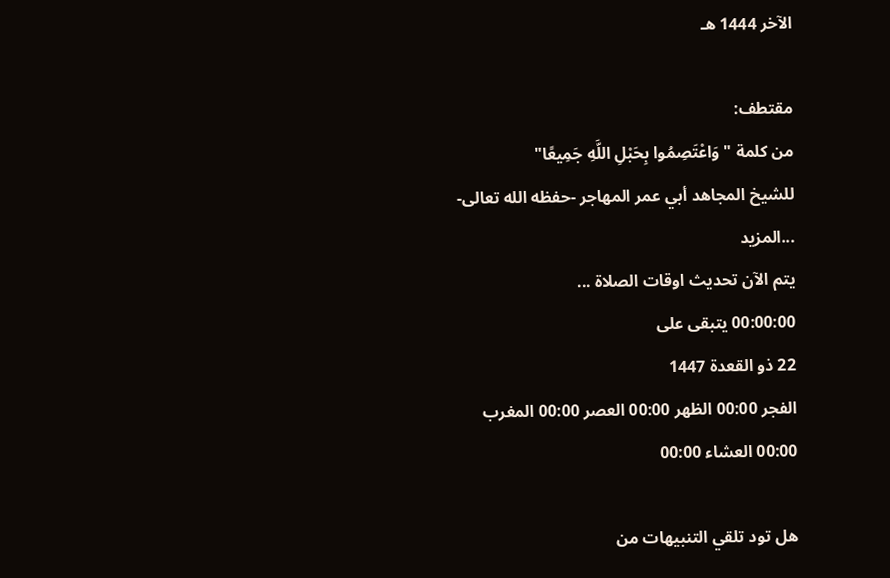الآخر 1444 هـ

مقتطف:
من كلمة "وَاعْتَصِمُوا بِحَبْلِ اللَّهِ جَمِيعًا"
للشيخ المجاهد أبي عمر المهاجر -حفظه الله تعالى-
...المزيد
يتم الآن تحديث اوقات الصلاة ...
00:00:00 يتبقى على
22 ذو القعدة 1447
الفجر 00:00 الظهر 00:00 العصر 00:00 المغرب 00:00 العشاء 00:00

هل تود تلقي التنبيهات من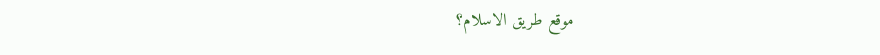موقع طريق الاسلام؟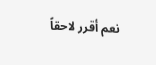نعم أقرر لاحقاً